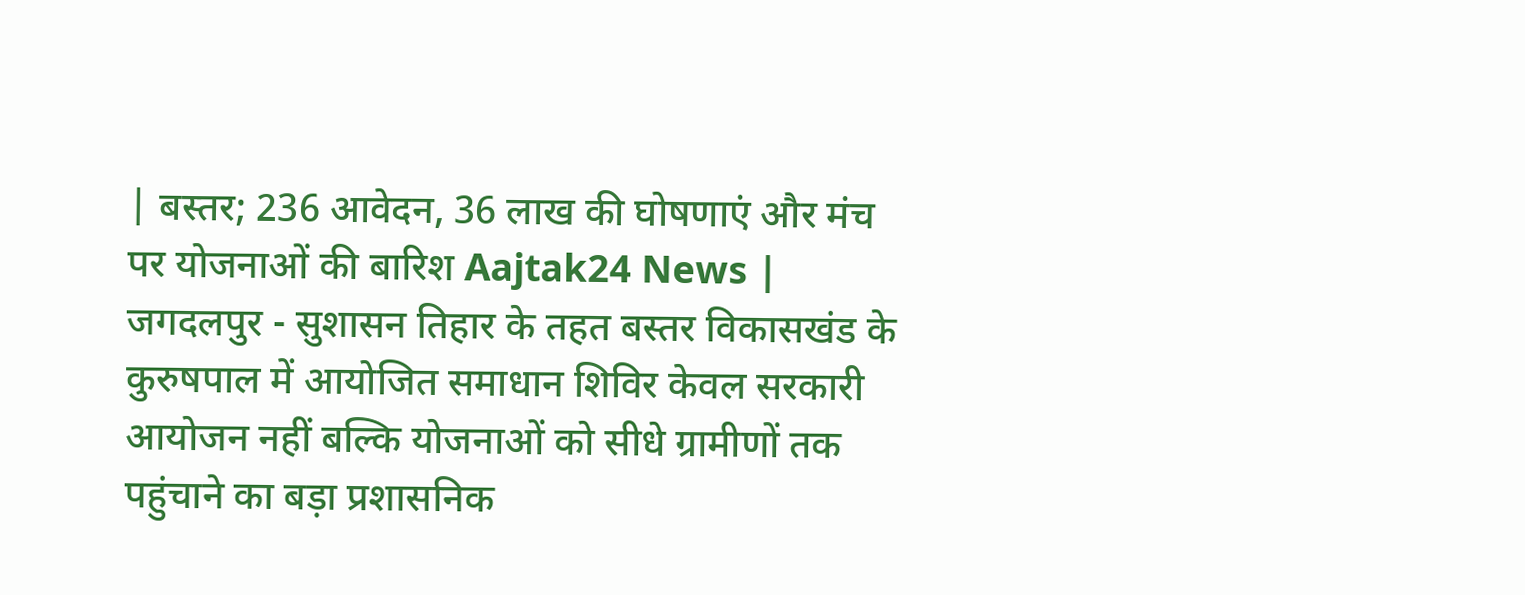| बस्तर; 236 आवेदन, 36 लाख की घोषणाएं और मंच पर योजनाओं की बारिश Aajtak24 News |
जगदलपुर - सुशासन तिहार के तहत बस्तर विकासखंड के कुरुषपाल में आयोजित समाधान शिविर केवल सरकारी आयोजन नहीं बल्कि योजनाओं को सीधे ग्रामीणों तक पहुंचाने का बड़ा प्रशासनिक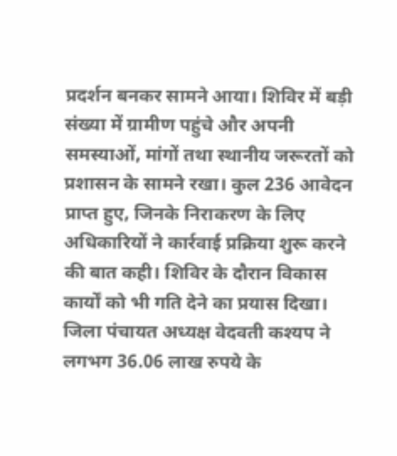प्रदर्शन बनकर सामने आया। शिविर में बड़ी संख्या में ग्रामीण पहुंचे और अपनी समस्याओं, मांगों तथा स्थानीय जरूरतों को प्रशासन के सामने रखा। कुल 236 आवेदन प्राप्त हुए, जिनके निराकरण के लिए अधिकारियों ने कार्रवाई प्रक्रिया शुरू करने की बात कही। शिविर के दौरान विकास कार्यों को भी गति देने का प्रयास दिखा। जिला पंचायत अध्यक्ष वेदवती कश्यप ने लगभग 36.06 लाख रुपये के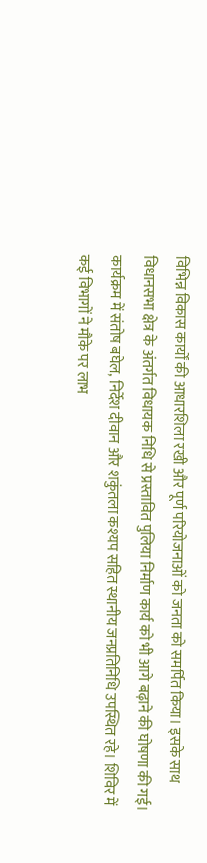विभिन्न विकास कार्यों की आधारशिला रखी और पूर्ण परियोजनाओं को जनता को समर्पित किया। इसके साथ विधानसभा क्षेत्र के अंतर्गत विधायक निधि से प्रस्तावित पुलिया निर्माण कार्य को भी आगे बढ़ाने की घोषणा की गई।
कार्यक्रम में संतोष बघेल, निर्देश दीवान और शकुंतला कश्यप सहित स्थानीय जनप्रतिनिधि उपस्थित रहे। शिविर में कई विभागों ने मौके पर लाभ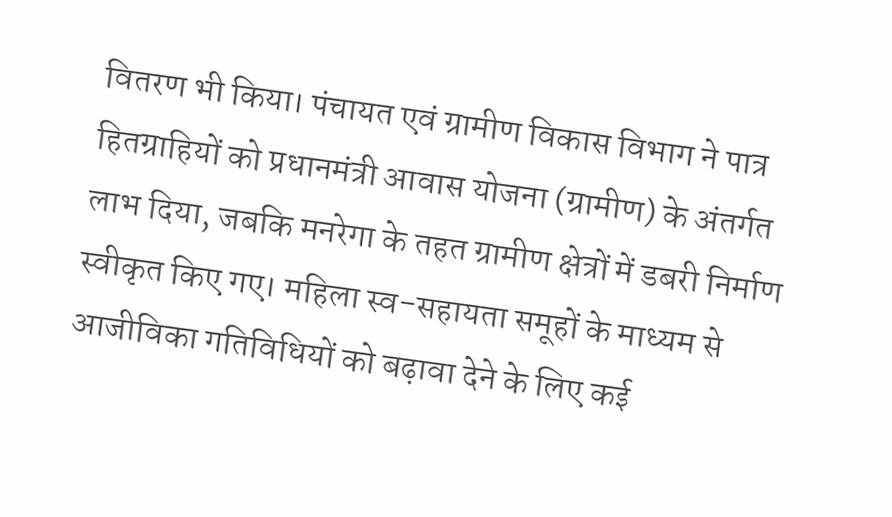वितरण भी किया। पंचायत एवं ग्रामीण विकास विभाग ने पात्र हितग्राहियों को प्रधानमंत्री आवास योजना (ग्रामीण) के अंतर्गत लाभ दिया, जबकि मनरेगा के तहत ग्रामीण क्षेत्रों में डबरी निर्माण स्वीकृत किए गए। महिला स्व-सहायता समूहों के माध्यम से आजीविका गतिविधियों को बढ़ावा देने के लिए कई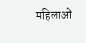महिलाओं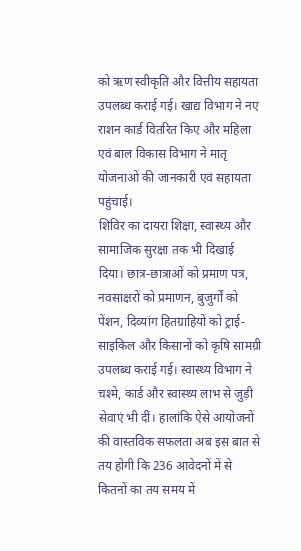को ऋण स्वीकृति और वित्तीय सहायता उपलब्ध कराई गई। खाद्य विभाग ने नए राशन कार्ड वितरित किए और महिला एवं बाल विकास विभाग ने मातृ योजनाओं की जानकारी एवं सहायता पहुंचाई।
शिविर का दायरा शिक्षा, स्वास्थ्य और सामाजिक सुरक्षा तक भी दिखाई दिया। छात्र-छात्राओं को प्रमाण पत्र, नवसाक्षरों को प्रमाणन, बुजुर्गों को पेंशन, दिव्यांग हितग्राहियों को ट्राई-साइकिल और किसानों को कृषि सामग्री उपलब्ध कराई गई। स्वास्थ्य विभाग ने चश्मे, कार्ड और स्वास्थ्य लाभ से जुड़ी सेवाएं भी दीं। हालांकि ऐसे आयोजनों की वास्तविक सफलता अब इस बात से तय होगी कि 236 आवेदनों में से कितनों का तय समय में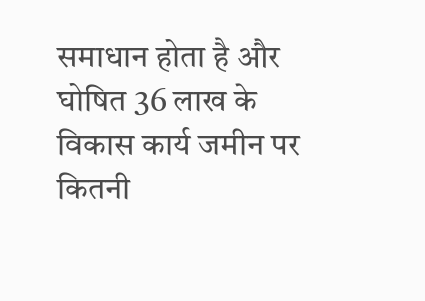समाधान होता है और घोषित 36 लाख के विकास कार्य जमीन पर कितनी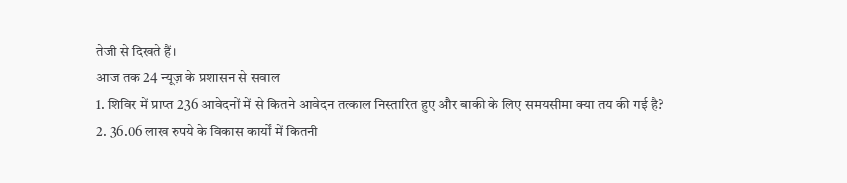तेजी से दिखते हैं।
आज तक 24 न्यूज़ के प्रशासन से सवाल
1. शिविर में प्राप्त 236 आवेदनों में से कितने आवेदन तत्काल निस्तारित हुए और बाकी के लिए समयसीमा क्या तय की गई है?
2. 36.06 लाख रुपये के विकास कार्यों में कितनी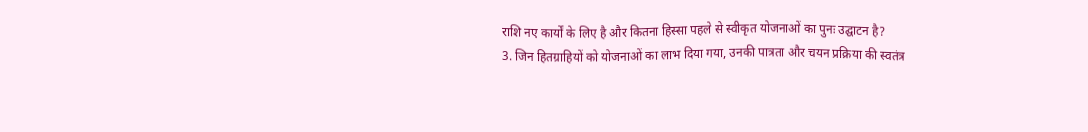राशि नए कार्यों के लिए है और कितना हिस्सा पहले से स्वीकृत योजनाओं का पुनः उद्घाटन है?
3. जिन हितग्राहियों को योजनाओं का लाभ दिया गया, उनकी पात्रता और चयन प्रक्रिया की स्वतंत्र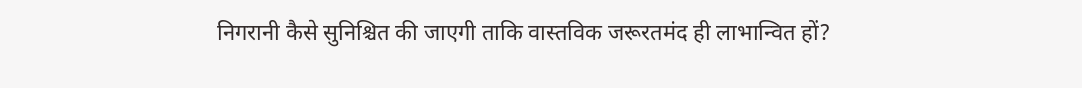निगरानी कैसे सुनिश्चित की जाएगी ताकि वास्तविक जरूरतमंद ही लाभान्वित हों?